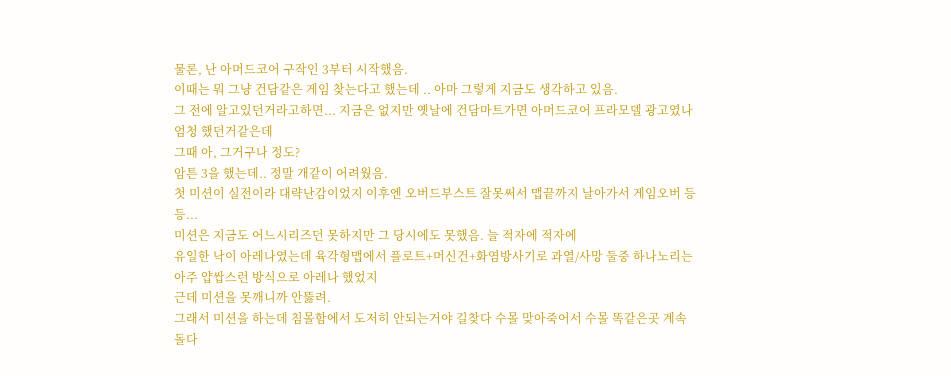물론, 난 아머드코어 구작인 3부터 시작했음.
이때는 뭐 그냥 건담같은 게임 찾는다고 했는데 .. 아마 그렇게 지금도 생각하고 있음.
그 전에 알고있던거라고하면... 지금은 없지만 옛날에 건담마트가면 아머드코어 프라모델 광고였나 엄청 했던거같은데
그때 아, 그거구나 정도?
암튼 3을 했는데.. 정말 개같이 어려웠음.
첫 미션이 실전이라 대략난감이었지 이후엔 오버드부스트 잘못써서 맵끝까지 날아가서 게임오버 등등...
미션은 지금도 어느시리즈던 못하지만 그 당시에도 못했음. 늘 적자에 적자에
유일한 낙이 아레나였는데 육각형맵에서 플로트+머신건+화염방사기로 과열/사망 둘중 하나노리는 아주 얍쌉스런 방식으로 아레나 했었지
근데 미션을 못깨니까 안뚫려.
그래서 미션을 하는데 침몰함에서 도저히 안되는거야 길찾다 수몰 맞아죽어서 수몰 똑같은곳 계속돌다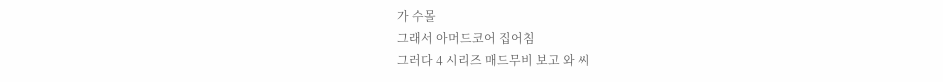가 수몰
그래서 아머드코어 집어침
그러다 4 시리즈 매드무비 보고 와 씨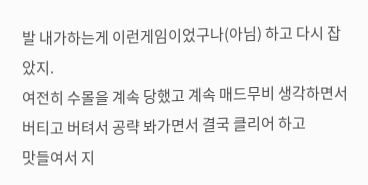발 내가하는게 이런게임이었구나(아님) 하고 다시 잡았지.
여전히 수몰을 계속 당했고 계속 매드무비 생각하면서 버티고 버텨서 공략 봐가면서 결국 클리어 하고
맛들여서 지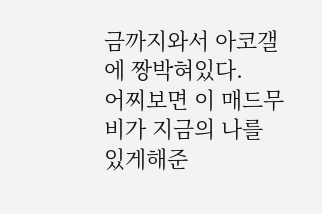금까지와서 아코갤에 짱박혀있다.
어찌보면 이 매드무비가 지금의 나를 있게해준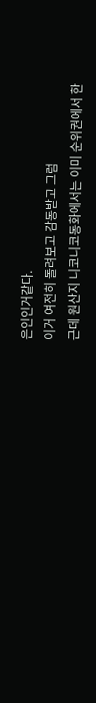은인인거같다.
이거 여전히 돌려보고 감동받고 그럼
근데 원산지 니코니코동화에서는 이미 순위권에서 한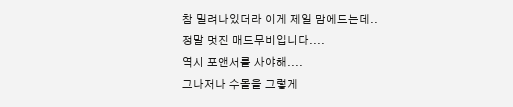참 밀려나있더라 이게 제일 맘에드는데..
정말 멋진 매드무비입니다....
역시 포앤서를 사야해....
그나저나 수몰을 그렇게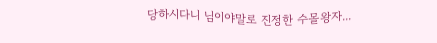당하시다니 님이야말로 진정한 수몰왕자...